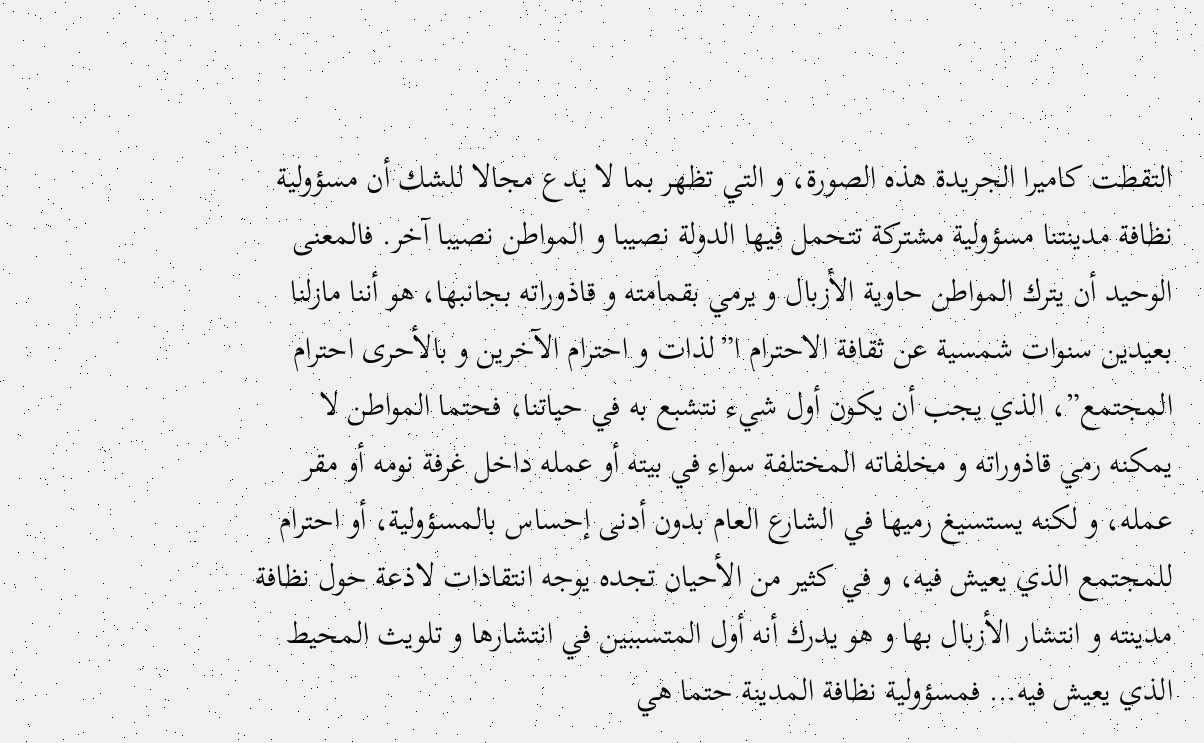التقطت كاميرا الجريدة هذه الصورة، و التي تظهر بما لا يدع مجالا للشك أن مسؤولية نظافة مدينتنا مسؤولية مشتركة تتحمل فيها الدولة نصيبا و المواطن نصيبا آخر. فالمعنى الوحيد أن يترك المواطن حاوية الأزبال و يرمي بقمامته و قاذوراته بجانبها، هو أننا مازلنا بعيدين سنوات شمسية عن ثقافة الاحترام ا”لذات و احترام الآخرين و بالأحرى احترام المجتمع”، الذي يجب أن يكون أول شيء نتشبع به في حياتنا، فحتما المواطن لا يمكنه رمي قاذوراته و مخلفاته المختلفة سواء في بيته أو عمله داخل غرفة نومه أو مقر عمله، و لكنه يستسيغ رميها في الشارع العام بدون أدنى إحساس بالمسؤولية، أو احترام للمجتمع الذي يعيش فيه، و في كثير من الأحيان تجده يوجه انتقادات لاذعة حول نظافة مدينته و انتشار الأزبال بها و هو يدرك أنه أول المتسببين في انتشارها و تلويث المحيط الذي يعيش فيه… فمسؤولية نظافة المدينة حتما هي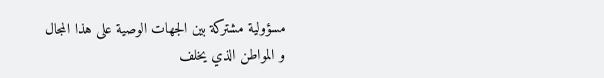مسؤولية مشتركة بين الجهات الوصية على هذا المجال و المواطن الذي يخلف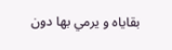بقاياه و يرمي بها دون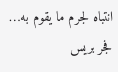انتباه لجرم ما يقوم به…
فجر بريس